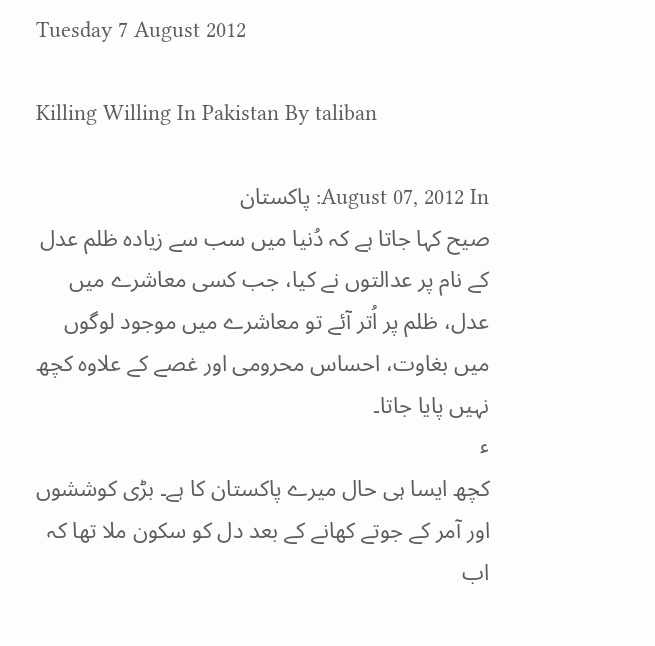Tuesday 7 August 2012

Killing Willing In Pakistan By taliban

August 07, 2012 In: پاکستان
صیح کہا جاتا ہے کہ دُنیا میں سب سے زیادہ ظلم عدل کے نام پر عدالتوں نے کیا، جب کسی معاشرے میں عدل، ظلم پر اُتر آئے تو معاشرے میں موجود لوگوں میں بغاوت، احساس محرومی اور غصے کے علاوہ کچھ نہیں پایا جاتا۔
ٴ
کچھ ایسا ہی حال میرے پاکستان کا ہے۔ بڑی کوششوں اور آمر کے جوتے کھانے کے بعد دل کو سکون ملا تھا کہ اب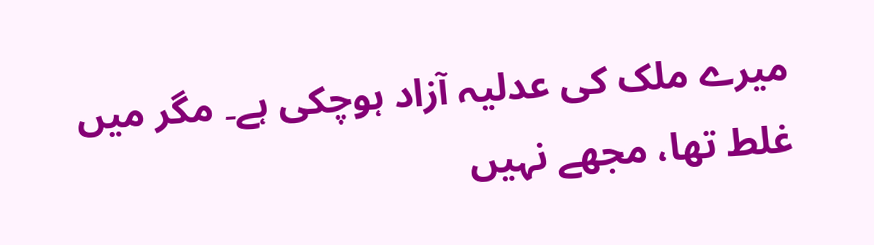میرے ملک کی عدلیہ آزاد ہوچکی ہے۔ مگر میں غلط تھا، مجھے نہیں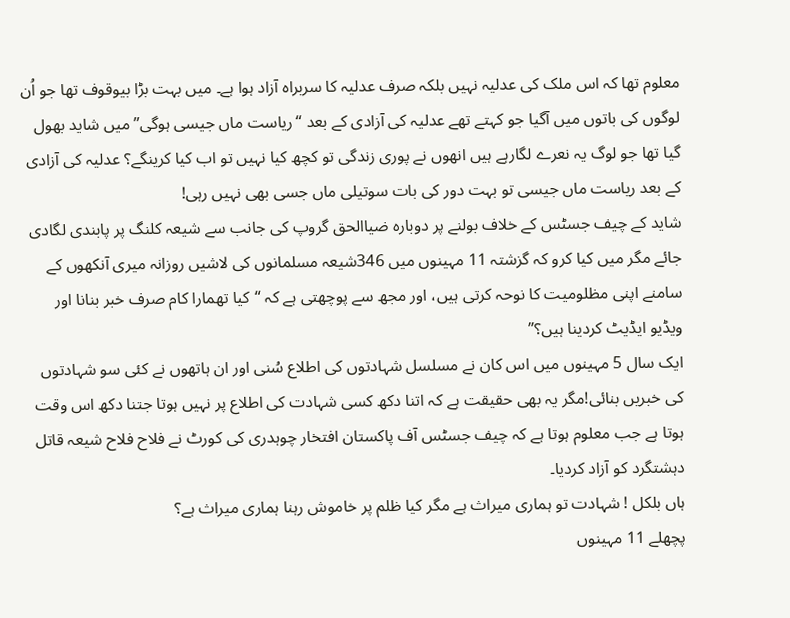معلوم تھا کہ اس ملک کی عدلیہ نہیں بلکہ صرف عدلیہ کا سربراہ آزاد ہوا ہے۔ میں بہت بڑا بیوقوف تھا جو اُن لوگوں کی باتوں میں آگیا جو کہتے تھے عدلیہ کی آزادی کے بعد “ریاست ماں جیسی ہوگی” میں شاید بھول گیا تھا جو لوگ یہ نعرے لگارہے ہیں انھوں نے پوری زندگی تو کچھ کیا نہیں تو اب کیا کرینگے؟ عدلیہ کی آزادی کے بعد ریاست ماں جیسی تو بہت دور کی بات سوتیلی ماں جسی بھی نہیں رہی!
شاید کے چیف جسٹس کے خلاف بولنے پر دوبارہ ضیاالحق گروپ کی جانب سے شیعہ کلنگ پر پابندی لگادی جائے مگر میں کیا کرو کہ گزشتہ 11 مہینوں میں 346شیعہ مسلمانوں کی لاشیں روزانہ میری آنکھوں کے سامنے اپنی مظلومیت کا نوحہ کرتی ہیں، اور مجھ سے پوچھتی ہے کہ “کیا تھمارا کام صرف خبر بنانا اور ویڈیو ایڈیٹ کردینا ہیں؟”
ایک سال 5 مہینوں میں اس کان نے مسلسل شہادتوں کی اطلاع سُنی اور ان ہاتھوں نے کئی سو شہادتوں کی خبریں بنائی!مگر یہ بھی حقیقت ہے کہ اتنا دکھ کسی شہادت کی اطلاع پر نہیں ہوتا جتنا دکھ اس وقت ہوتا ہے جب معلوم ہوتا ہے کہ چیف جسٹس آف پاکستان افتخار چوہدری کی کورٹ نے فلاح فلاح شیعہ قاتل دہشتگرد کو آزاد کردیا۔
ہاں بلکل ! شہادت تو ہماری میراث ہے مگر کیا ظلم پر خاموش رہنا ہماری میراث ہے؟
پچھلے 11 مہینوں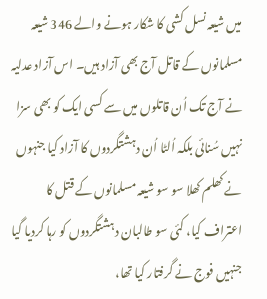میں شیعہ نسل کشی کا شکار ہونے والے 346 شیعہ مسلمانوں کے قاتل آج بھی آزاد ہیں۔ اس آزاد عدلیہ نے آج تک اُن قاتلوں میں سے کسی ایک کو بھی سزا نہیں سُنائی بلکہ اُلٹا اُن دہشتگردوں کا آزاد کیا جنہوں نے کھلم کھلا سو سو شیعہ مسلمانوں کے قتل کا اعتراف کیا، کئی سو طالبان دہشتگردوں کو رہا کردیا گیا جنہیں فوج نے گرفتار کیا تھا،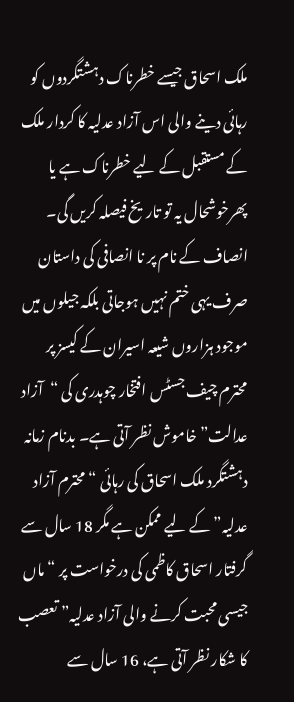ملک اسحاق جیسے خطرناک دہشتگردوں کو رہائی دینے والی اس آزاد عدلیہ کا کردار ملک کے مستقبل کے لیے خطرناک ہے یا پھرخوشحال یہ تو تاریخ فیصلہ کریں گی۔
انصاف کے نام پر نا انصافی کی داستان صرف یہی ختم نہیں ہوجاتی بلکہ جیلوں میں موجود ہزاروں شیعہ اسیران کے کیسز پر محترم چیف جسٹس افتخار چوہدری کی “آزاد عدالت” خاموش نظر آتی ہے۔ بدنام زمانہ دہشتگرد ملک اسحاق کی رہائی “محترم آزاد عدلیہ” کے لیے ممکن ہے مگر 18 سال سے گرفتار اسحاق کاظمی کی درخواست پر “ماں جیسی محبت کرنے والی آزاد عدلیہ” تعصب کا شکار نظر آتی ہے، 16 سال سے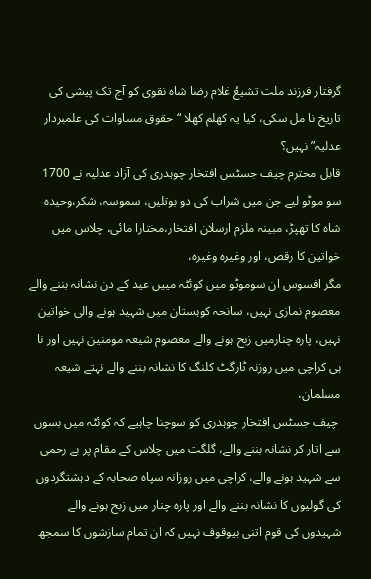گرفتار فرزند ملت تشیعُ غلام رضا شاہ نقوی کو آج تک پیشی کی تاریخ نا مل سکی، کیا یہ کھلم کھلا “حقوق مساوات کی علمبردار عدلیہ” نہیں؟
قابل محترم چیف جسٹس افتخار چوہدری کی آزاد عدلیہ نے 1700 سو موٹو لیے جن میں شراب کی دو بوتلیں، سموسہ، شکر،وحیدہ شاہ کا تھپڑ، مبینہ ملزم ارسلان افتخار،مختارا مائی، چلاس میں خواتین کا رقص، اور وغیرہ وغیرہ،
مگر افسوس ان سوموٹو میں کوئٹہ مییں عید کے دن نشانہ بننے والے معصوم نمازی نہیں، سانحہ کوہستان میں شہید ہونے والی خواتین نہیں، پارہ چنارمیں زبح ہونے والے معصوم شیعہ مومنین نہیں اور نا ہی کراچی میں روزنہ ٹارگٹ کلنگ کا نشانہ بننے والے نہتے شیعہ مسلمان،
 چیف جسٹس افتخار چوہدری کو سوچنا چاہیے کہ کوئٹہ میں بسوں سے اتار کر نشانہ بننے والے، گلگت میں چلاس کے مقام پر بے رحمی سے شہید ہونے والے، کراچی میں روزانہ سپاہ صحابہ کے دہشتگردوں کی گولیوں کا نشانہ بننے والے اور پارہ چنار میں زبح ہونے والے شہیدوں کی قوم اتنی بیوقوف نہیں کہ ان تمام سازشوں کا سمجھ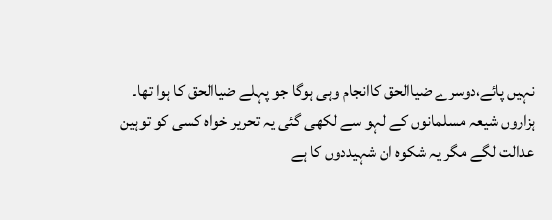نہیں پائے،دوسرے ضیاالحق کاانجام وہی ہوگا جو پہلے ضیاالحق کا ہوا تھا۔
ہزاروں شیعہ مسلمانوں کے لہو سے لکھی گئی یہ تحریر خواہ کسی کو توہین عدالت لگے مگر یہ شکوہ ان شہیددوں کا ہے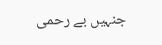جنہیں بے رحمی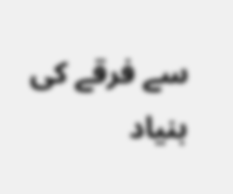سے فرقے کی بنیاد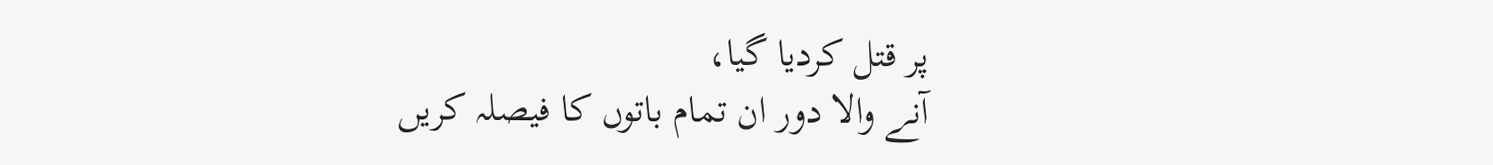پر قتل کردیا گیا،
آنے والا دور ان تمام باتوں کا فیصلہ کریں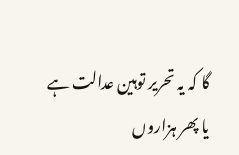گا کہ یہ تحریر توہین عدالت ہے یا پھر ہزاروں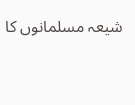شیعہ مسلمانوں کا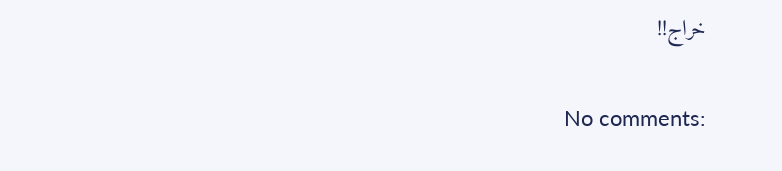خراج!!

No comments: